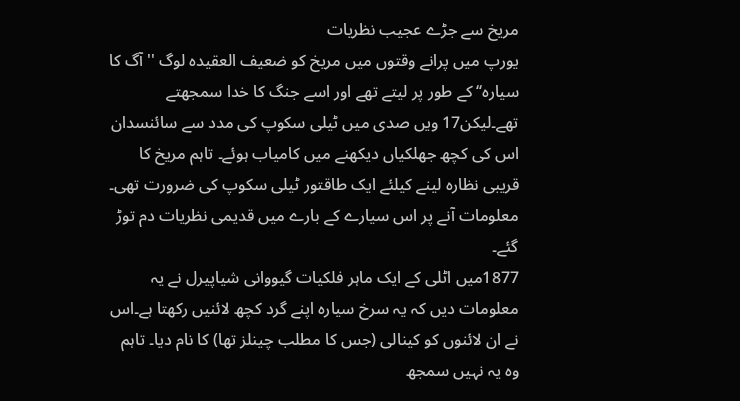مریخ سے جڑے عجیب نظریات
یورپ میں پرانے وقتوں میں مریخ کو ضعیف العقیدہ لوگ ''آگ کا سیارہ‘‘ کے طور پر لیتے تھے اور اسے جنگ کا خدا سمجھتے تھے۔لیکن17 ویں صدی میں ٹیلی سکوپ کی مدد سے سائنسدان اس کی کچھ جھلکیاں دیکھنے میں کامیاب ہوئے۔ تاہم مریخ کا قریبی نظارہ لینے کیلئے ایک طاقتور ٹیلی سکوپ کی ضرورت تھی۔ معلومات آنے پر اس سیارے کے بارے میں قدیمی نظریات دم توڑ گئے۔
1877میں اٹلی کے ایک ماہر فلکیات گیووانی شیاپیرل نے یہ معلومات دیں کہ یہ سرخ سیارہ اپنے گرد کچھ لائنیں رکھتا ہے۔اس نے ان لائنوں کو کینالی (جس کا مطلب چینلز تھا) کا نام دیا۔ تاہم وہ یہ نہیں سمجھ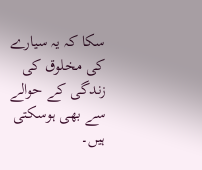سکا کہ یہ سیارے کی مخلوق کی زندگی کے حوالے سے بھی ہوسکتی ہیں۔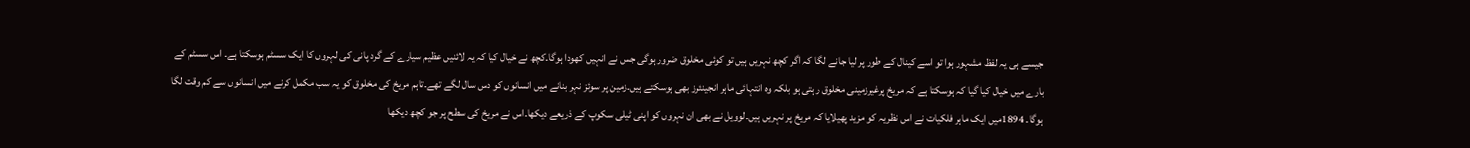جیسے ہی یہ لفظ مشہور ہوا تو اسے کینال کے طور پر لیا جانے لگا کہ اگر کچھ نہریں ہیں تو کوئی مخلوق ضرور ہوگی جس نے انہیں کھودا ہوگا۔کچھ نے خیال کیا کہ یہ لائنیں عظیم سیارے کے گرد پانی کی لہروں کا ایک سسٹم ہوسکتا ہے۔ اس سسٹم کے بارے میں خیال کیا گیا کہ ہوسکتا ہے کہ مریخ پرغیرزمینی مخلوق رہتی ہو بلکہ وہ انتہائی ماہر انجینئرز بھی ہوسکتے ہیں۔زمین پر سوئز نہر بنانے میں انسانوں کو دس سال لگے تھے۔تاہم مریخ کی مخلوق کو یہ سب مکمل کرنے میں انسانوں سے کم وقت لگا ہوگا۔ 1894میں ایک ماہر فلکیات نے اس نظریہ کو مزید پھیلایا کہ مریخ پر نہریں ہیں۔لوویل نے بھی ان نہروں کو اپنی ٹیلی سکوپ کے ذریعے دیکھا۔اس نے مریخ کی سطح پر جو کچھ دیکھا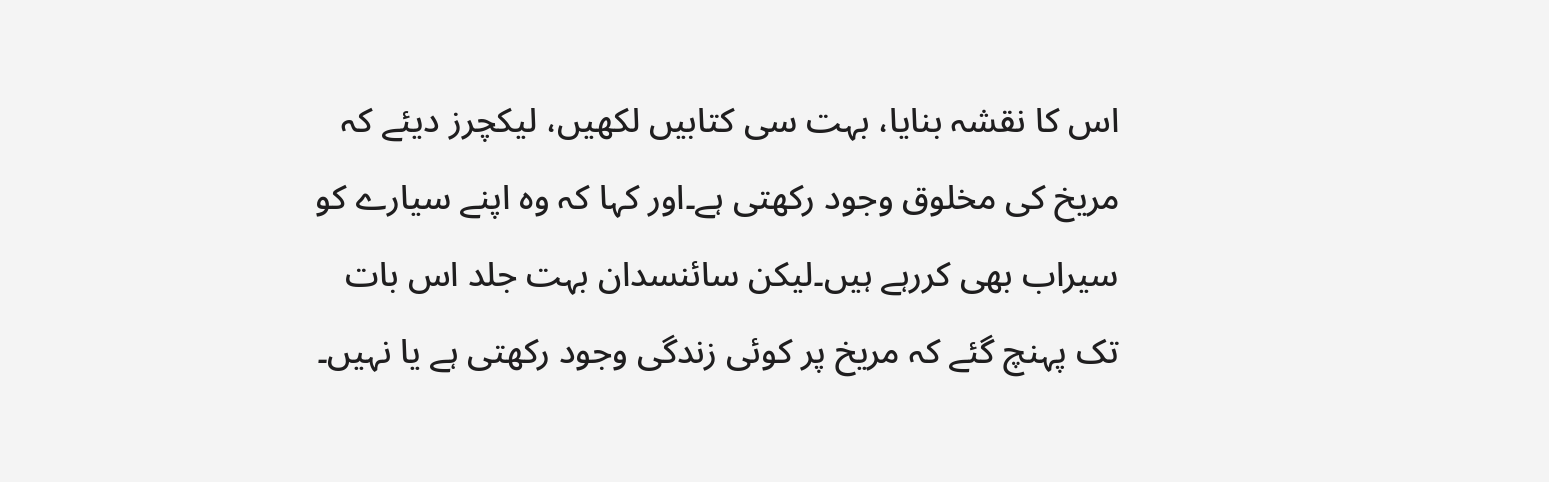اس کا نقشہ بنایا، بہت سی کتابیں لکھیں، لیکچرز دیئے کہ مریخ کی مخلوق وجود رکھتی ہے۔اور کہا کہ وہ اپنے سیارے کو سیراب بھی کررہے ہیں۔لیکن سائنسدان بہت جلد اس بات تک پہنچ گئے کہ مریخ پر کوئی زندگی وجود رکھتی ہے یا نہیں۔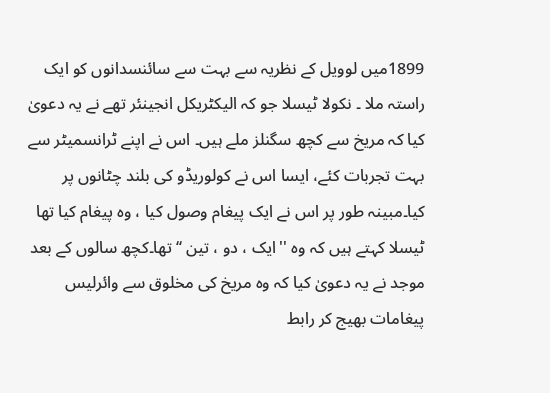1899میں لوویل کے نظریہ سے بہت سے سائنسدانوں کو ایک راستہ ملا ۔ نکولا ٹیسلا جو کہ الیکٹریکل انجینئر تھے نے یہ دعویٰ کیا کہ مریخ سے کچھ سگنلز ملے ہیں۔ اس نے اپنے ٹرانسمیٹر سے بہت تجربات کئے، ایسا اس نے کولوریڈو کی بلند چٹانوں پر کیا۔مبینہ طور پر اس نے ایک پیغام وصول کیا ، وہ پیغام کیا تھا ٹیسلا کہتے ہیں کہ وہ ''ایک ، دو ، تین ‘‘ تھا۔کچھ سالوں کے بعد موجد نے یہ دعویٰ کیا کہ وہ مریخ کی مخلوق سے وائرلیس پیغامات بھیج کر رابط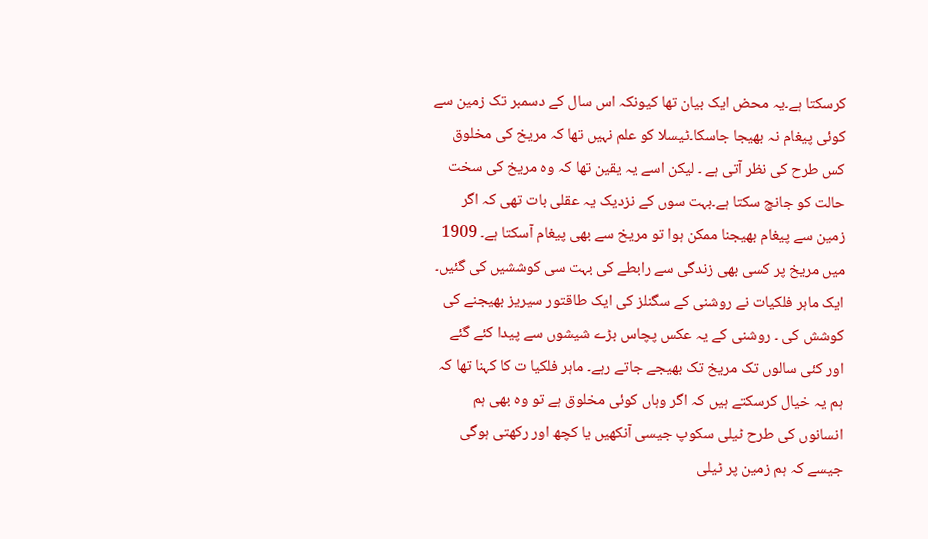کرسکتا ہے۔یہ محض ایک بیان تھا کیونکہ اس سال کے دسمبر تک زمین سے کوئی پیغام نہ بھیجا جاسکا۔ٹیسلا کو علم نہیں تھا کہ مریخ کی مخلوق کس طرح کی نظر آتی ہے ۔ لیکن اسے یہ یقین تھا کہ وہ مریخ کی سخت حالت کو جانچ سکتا ہے۔بہت سوں کے نزدیک یہ عقلی بات تھی کہ اگر زمین سے پیغام بھیجنا ممکن ہوا تو مریخ سے بھی پیغام آسکتا ہے۔ 1909 میں مریخ پر کسی بھی زندگی سے رابطے کی بہت سی کوششیں کی گئیں۔ ایک ماہر فلکیات نے روشنی کے سگنلز کی ایک طاقتور سیریز بھیجنے کی کوشش کی ۔ روشنی کے یہ عکس پچاس بڑے شیشوں سے پیدا کئے گئے اور کئی سالوں تک مریخ تک بھیجے جاتے رہے۔ ماہر فلکیا ت کا کہنا تھا کہ ہم یہ خیال کرسکتے ہیں کہ اگر وہاں کوئی مخلوق ہے تو وہ بھی ہم انسانوں کی طرح ٹیلی سکوپ جیسی آنکھیں یا کچھ اور رکھتی ہوگی جیسے کہ ہم زمین پر ٹیلی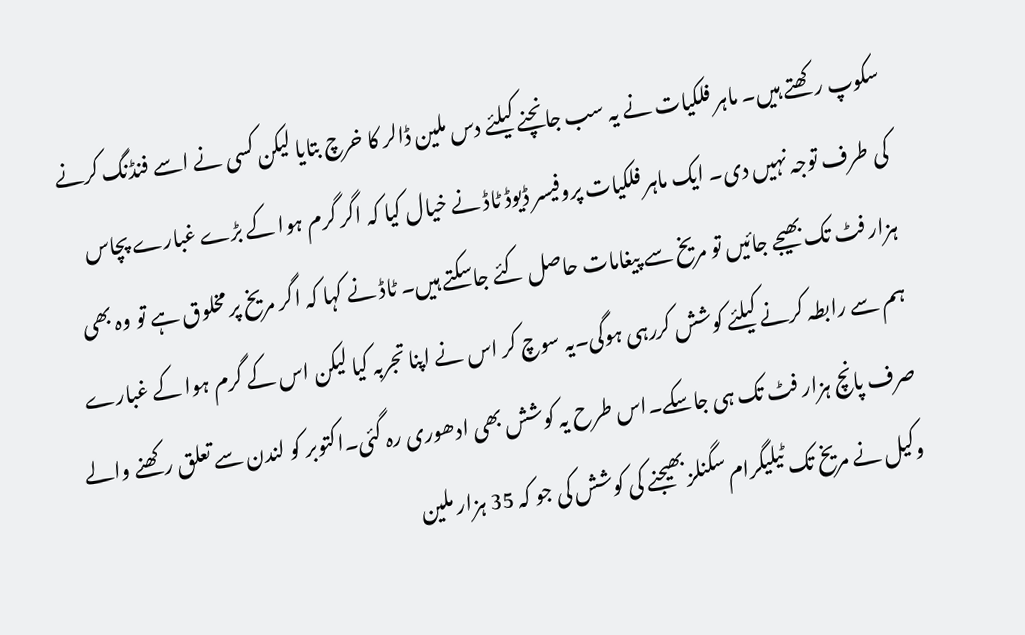سکوپ رکھتے ہیں۔ ماہر فلکیات نے یہ سب جانچنے کیلئے دس ملین ڈالر کا خرچ بتایا لیکن کسی نے اسے فنڈنگ کرنے کی طرف توجہ نہیں دی۔ ایک ماہر فلکیات پروفیسر ڈیوڈ ٹاڈ نے خیال کیا کہ اگر گرم ہوا کے بڑے غبارے پچاس ہزار فٹ تک بھیجے جائیں تو مریخ سے پیغامات حاصل کئے جاسکتے ہیں۔ ٹاڈ نے کہا کہ اگر مریخ پر مخلوق ہے تو وہ بھی ہم سے رابطہ کرنے کیلئے کوشش کررہی ہوگی۔یہ سوچ کر اس نے اپنا تجربہ کیا لیکن اس کے گرم ہوا کے غبارے صرف پانچ ہزار فٹ تک ہی جاسکے۔اس طرح یہ کوشش بھی ادھوری رہ گئی۔اکتوبر کو لندن سے تعلق رکھنے والے وکیل نے مریخ تک ٹیلیگرام سگنلز بھیجنے کی کوشش کی جو کہ 35 ہزار ملین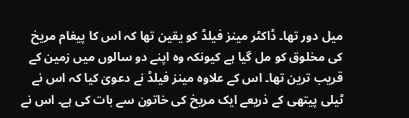میل دور تھا۔ ڈاکٹر مینز فیلڈ کو یقین تھا کہ اس کا پیغام مریخ کی مخلوق کو مل گیا ہے کیونکہ وہ اپنے دو سالوں میں زمین کے قریب ترین تھا۔ اس کے علاوہ مینز فیلڈ نے دعویٰ کیا کہ اس نے ٹیلی پیتھی کے ذریعے ایک مریخ کی خاتون سے بات کی ہے۔ اس نے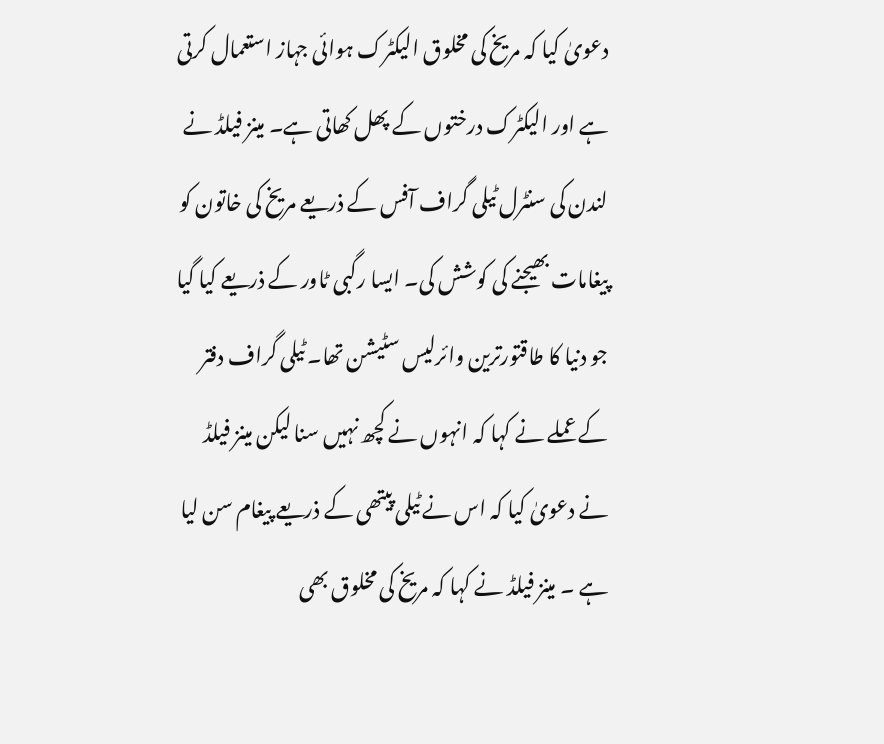دعویٰ کیا کہ مریخ کی مخلوق الیکٹرک ہوائی جہاز استعمال کرتی ہے اور الیکٹرک درختوں کے پھل کھاتی ہے۔ مینز فیلڈ نے لندن کی سنٹرل ٹیلی گراف آفس کے ذریعے مریخ کی خاتون کو پیغامات بھیجنے کی کوشش کی۔ ایسا رگبی ٹاور کے ذریعے کیا گیا جو دنیا کا طاقتورترین وائرلیس سٹیشن تھا۔ ٹیلی گراف دفتر کے عملے نے کہا کہ انہوں نے کچھ نہیں سنا لیکن مینز فیلڈ نے دعویٰ کیا کہ اس نے ٹیلی پیتھی کے ذریعے پیغام سن لیا ہے ۔ مینز فیلڈ نے کہا کہ مریخ کی مخلوق بھی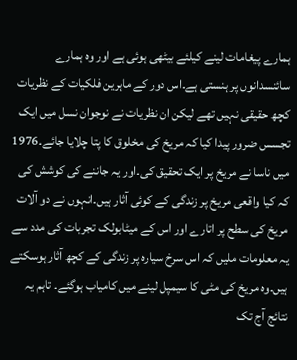ہمارے پیغامات لینے کیلئے بیٹھی ہوئی ہے اور وہ ہمارے سائنسدانوں پر ہنستی ہے۔اس دور کے ماہرین فلکیات کے نظریات کچھ حقیقی نہیں تھے لیکن ان نظریات نے نوجوان نسل میں ایک تجسس ضرور پیدا کیا کہ مریخ کی مخلوق کا پتا چلایا جائے۔1976 میں ناسا نے مریخ پر ایک تحقیق کی۔اور یہ جاننے کی کوشش کی کہ کیا واقعی مریخ پر زندگی کے کوئی آثار ہیں۔انہوں نے دو آلات مریخ کی سطح پر اتارے اور اس کے میٹابولک تجربات کی مدد سے یہ معلومات ملیں کہ اس سرخ سیارہ پر زندگی کے کچھ آثار ہوسکتے ہیں۔وہ مریخ کی مٹی کا سیمپل لینے میں کامیاب ہوگئے۔ تاہم یہ نتائج آج تک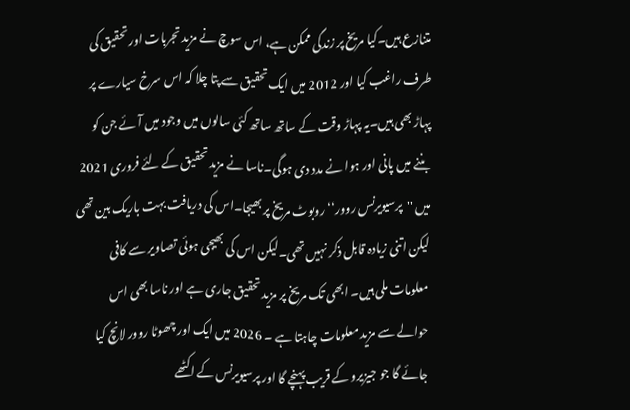متنازع ہیں۔کیا مریخ پر زندگی ممکن ہے، اس سوچ نے مزید تجربات اور تحقیق کی طرف راغب کیا اور 2012 میں ایک تحقیق سے پتا چلا کہ اس سرخ سیارے پر پہاڑ بھی ہیں۔یہ پہاڑ وقت کے ساتھ ساتھ کئی سالوں میں وجود میں آئے جن کو بننے میں پانی اور ہوا نے مدد دی ہوگی۔ناسا نے مزید تحقیق کے لئے فروری 2021 میں ''پرسیویرنس روور‘‘ روبوٹ مریخ پر بھیجا۔اس کی دریافت بہت باریک بین تھی لیکن اتنی زیادہ قابل ذکر نہیں تھی۔لیکن اس کی بھیجی ہوئی تصاویر سے کافی معلومات ملی ہیں۔ ابھی تک مریخ پر مزید تحقیق جاری ہے اور ناسا بھی اس حوالے سے مزید معلومات چاہتا ہے ۔ 2026 میں ایک اور چھوٹا روور لانچ کیا جائے گا جو جیزیرو کے قریب پہنچے گا اور پرسیویرنس کے اکٹھے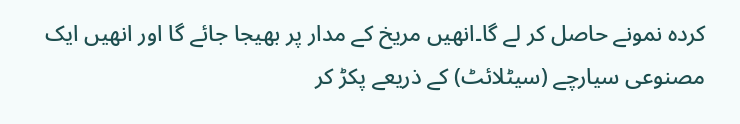کردہ نمونے حاصل کر لے گا۔انھیں مریخ کے مدار پر بھیجا جائے گا اور انھیں ایک مصنوعی سیارچے (سیٹلائٹ) کے ذریعے پکڑ کر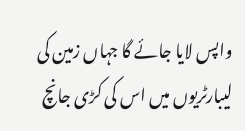واپس لایا جائے گا جہاں زمین کی لیبارٹریوں میں اس کی کڑی جانچ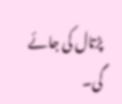پڑتال کی جائے گی۔